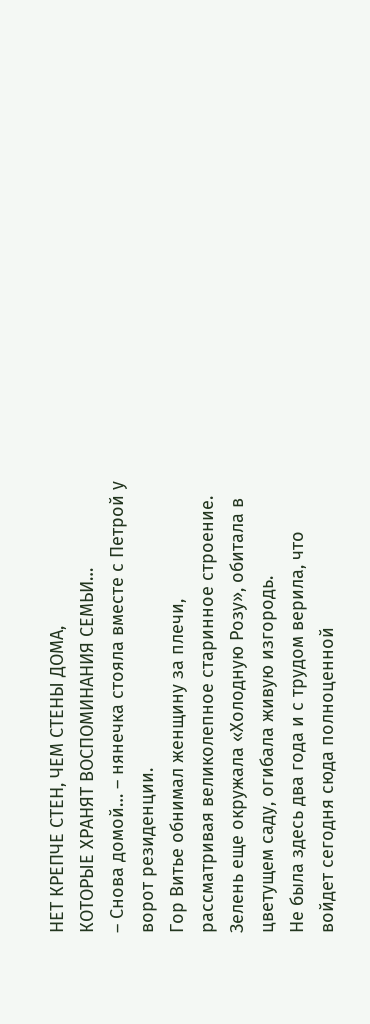НЕТ КРЕПЧЕ СТЕН, ЧЕМ СТЕНЫ ДОМА,
КОТОРЫЕ ХРАНЯТ ВОСПОМИНАНИЯ СЕМЬИ…
– Снова домой… – нянечка стояла вместе с Петрой у ворот резиденции.
Гор Витье обнимал женщину за плечи, рассматривая великолепное старинное строение. Зелень еще окружала «Холодную Розу», обитала в цветущем саду, огибала живую изгородь.
Не была здесь два года и с трудом верила, что войдет сегодня сюда полноценной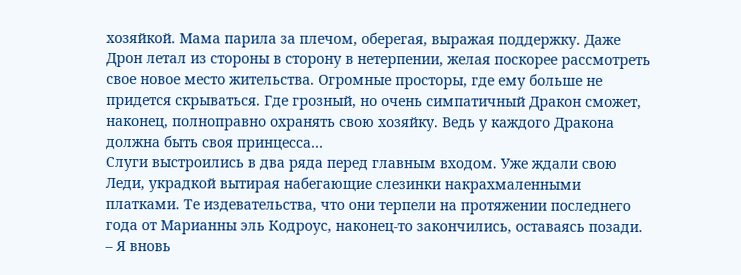хозяйкой. Мама парила за плечом, оберегая, выражая поддержку. Даже Дрон летал из стороны в сторону в нетерпении, желая поскорее рассмотреть свое новое место жительства. Огромные просторы, где ему больше не придется скрываться. Где грозный, но очень симпатичный Дракон сможет, наконец, полноправно охранять свою хозяйку. Ведь у каждого Дракона должна быть своя принцесса…
Слуги выстроились в два ряда перед главным входом. Уже ждали свою Леди, украдкой вытирая набегающие слезинки накрахмаленными платками. Те издевательства, что они терпели на протяжении последнего года от Марианны эль Кодроус, наконец-то закончились, оставаясь позади.
– Я вновь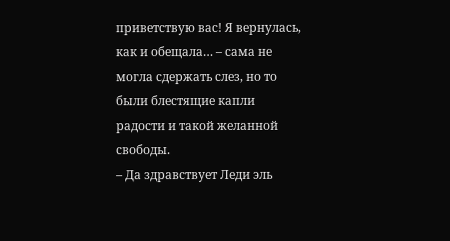приветствую вас! Я вернулась, как и обещала… – сама не могла сдержать слез, но то были блестящие капли радости и такой желанной свободы.
– Да здравствует Леди эль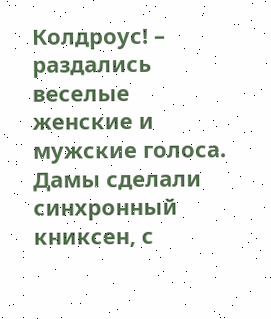Колдроус! – раздались веселые женские и мужские голоса.
Дамы сделали синхронный книксен, с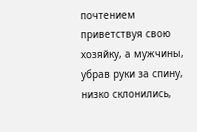почтением приветствуя свою хозяйку, а мужчины, убрав руки за спину, низко склонились,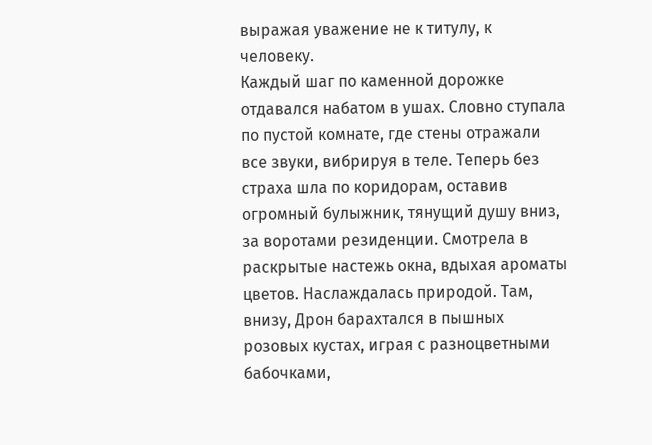выражая уважение не к титулу, к человеку.
Каждый шаг по каменной дорожке отдавался набатом в ушах. Словно ступала по пустой комнате, где стены отражали все звуки, вибрируя в теле. Теперь без страха шла по коридорам, оставив огромный булыжник, тянущий душу вниз, за воротами резиденции. Смотрела в раскрытые настежь окна, вдыхая ароматы цветов. Наслаждалась природой. Там, внизу, Дрон барахтался в пышных розовых кустах, играя с разноцветными бабочками,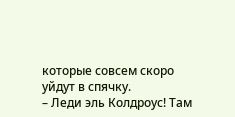которые совсем скоро уйдут в спячку.
– Леди эль Колдроус! Там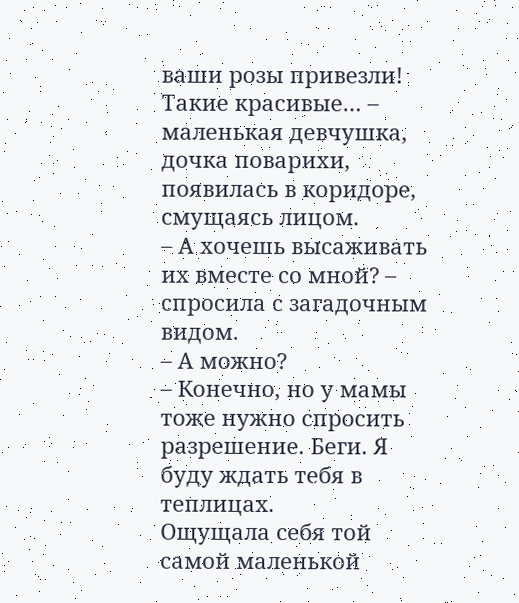ваши розы привезли! Такие красивые… – маленькая девчушка, дочка поварихи, появилась в коридоре, смущаясь лицом.
– А хочешь высаживать их вместе со мной? – спросила с загадочным видом.
– А можно?
– Конечно, но у мамы тоже нужно спросить разрешение. Беги. Я буду ждать тебя в теплицах.
Ощущала себя той самой маленькой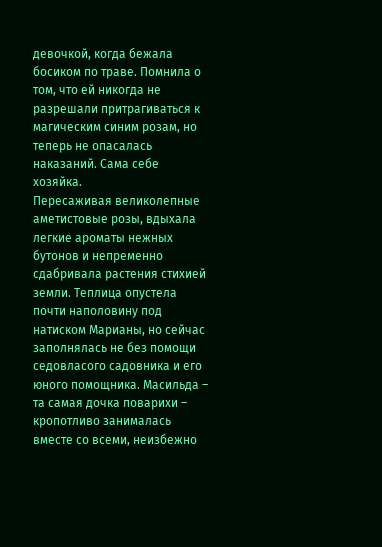девочкой, когда бежала босиком по траве. Помнила о том, что ей никогда не разрешали притрагиваться к магическим синим розам, но теперь не опасалась наказаний. Сама себе хозяйка.
Пересаживая великолепные аметистовые розы, вдыхала легкие ароматы нежных бутонов и непременно сдабривала растения стихией земли. Теплица опустела почти наполовину под натиском Марианы, но сейчас заполнялась не без помощи седовласого садовника и его юного помощника. Масильда – та самая дочка поварихи – кропотливо занималась вместе со всеми, неизбежно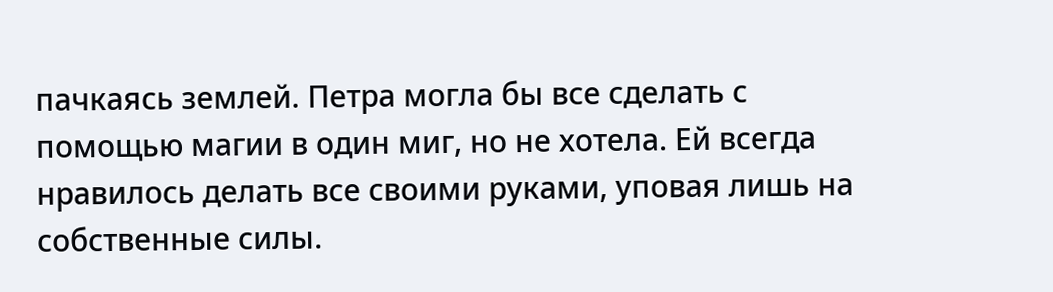пачкаясь землей. Петра могла бы все сделать с помощью магии в один миг, но не хотела. Ей всегда нравилось делать все своими руками, уповая лишь на собственные силы.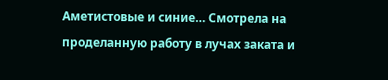Аметистовые и синие… Смотрела на проделанную работу в лучах заката и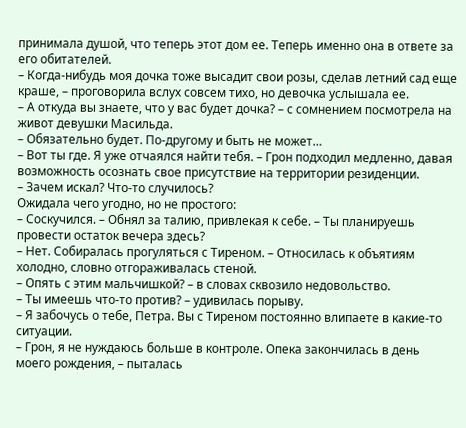принимала душой, что теперь этот дом ее. Теперь именно она в ответе за его обитателей.
– Когда-нибудь моя дочка тоже высадит свои розы, сделав летний сад еще краше, – проговорила вслух совсем тихо, но девочка услышала ее.
– А откуда вы знаете, что у вас будет дочка? – с сомнением посмотрела на живот девушки Масильда.
– Обязательно будет. По-другому и быть не может…
– Вот ты где. Я уже отчаялся найти тебя. – Грон подходил медленно, давая возможность осознать свое присутствие на территории резиденции.
– Зачем искал? Что-то случилось?
Ожидала чего угодно, но не простого:
– Соскучился. – Обнял за талию, привлекая к себе. – Ты планируешь провести остаток вечера здесь?
– Нет. Собиралась прогуляться с Тиреном. – Относилась к объятиям холодно, словно отгораживалась стеной.
– Опять с этим мальчишкой? – в словах сквозило недовольство.
– Ты имеешь что-то против? – удивилась порыву.
– Я забочусь о тебе, Петра. Вы с Тиреном постоянно влипаете в какие-то ситуации.
– Грон, я не нуждаюсь больше в контроле. Опека закончилась в день моего рождения, – пыталась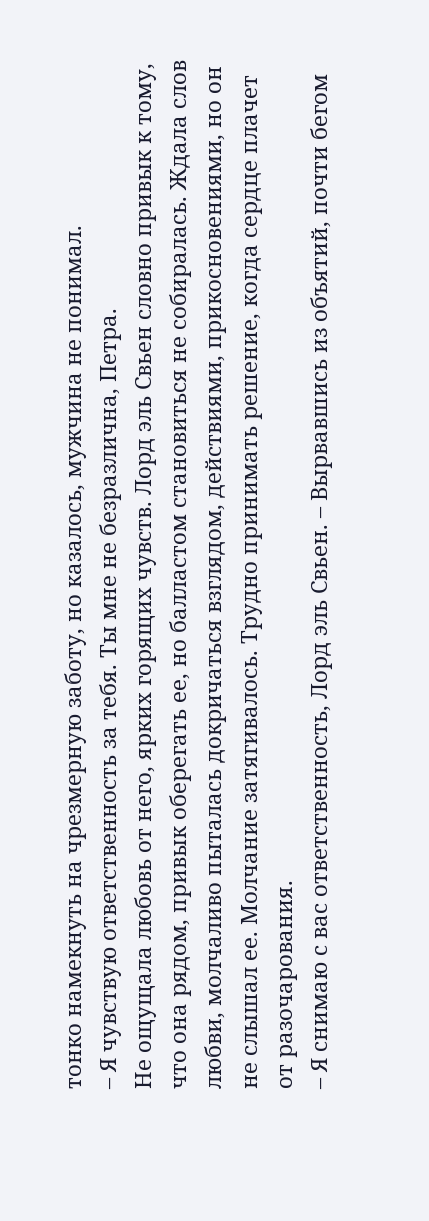тонко намекнуть на чрезмерную заботу, но казалось, мужчина не понимал.
– Я чувствую ответственность за тебя. Ты мне не безразлична, Петра.
Не ощущала любовь от него, ярких горящих чувств. Лорд эль Свьен словно привык к тому, что она рядом, привык оберегать ее, но балластом становиться не собиралась. Ждала слов любви, молчаливо пыталась докричаться взглядом, действиями, прикосновениями, но он не слышал ее. Молчание затягивалось. Трудно принимать решение, когда сердце плачет от разочарования.
– Я снимаю с вас ответственность, Лорд эль Свьен. – Вырвавшись из объятий, почти бегом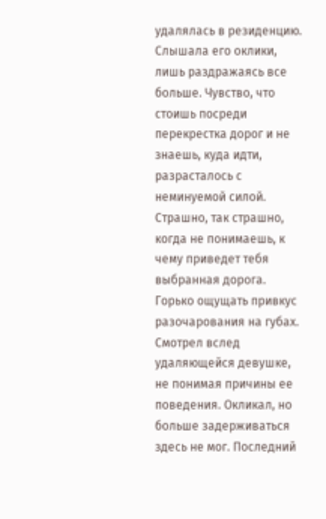удалялась в резиденцию.
Слышала его оклики, лишь раздражаясь все больше. Чувство, что стоишь посреди перекрестка дорог и не знаешь, куда идти, разрасталось с неминуемой силой. Страшно, так страшно, когда не понимаешь, к чему приведет тебя выбранная дорога. Горько ощущать привкус разочарования на губах.
Смотрел вслед удаляющейся девушке, не понимая причины ее поведения. Окликал, но больше задерживаться здесь не мог. Последний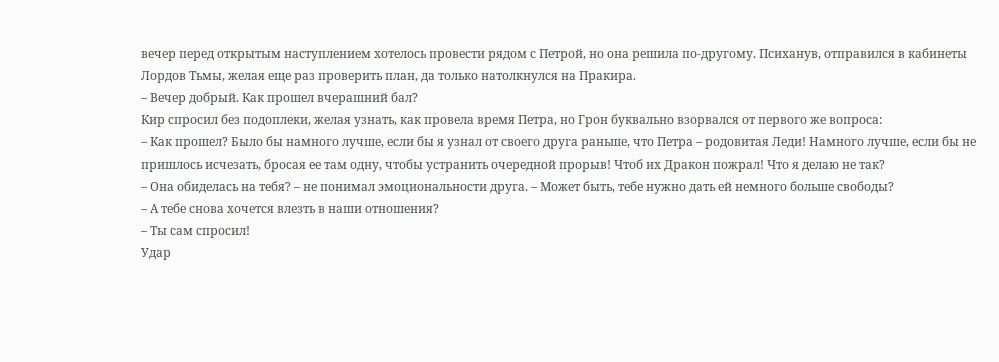вечер перед открытым наступлением хотелось провести рядом с Петрой, но она решила по-другому. Психанув, отправился в кабинеты Лордов Тьмы, желая еще раз проверить план, да только натолкнулся на Пракира.
– Вечер добрый. Как прошел вчерашний бал?
Кир спросил без подоплеки, желая узнать, как провела время Петра, но Грон буквально взорвался от первого же вопроса:
– Как прошел? Было бы намного лучше, если бы я узнал от своего друга раньше, что Петра – родовитая Леди! Намного лучше, если бы не пришлось исчезать, бросая ее там одну, чтобы устранить очередной прорыв! Чтоб их Дракон пожрал! Что я делаю не так?
– Она обиделась на тебя? – не понимал эмоциональности друга. – Может быть, тебе нужно дать ей немного больше свободы?
– А тебе снова хочется влезть в наши отношения?
– Ты сам спросил!
Удар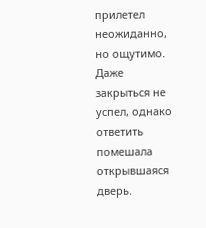прилетел неожиданно, но ощутимо. Даже закрыться не успел, однако ответить помешала открывшаяся дверь.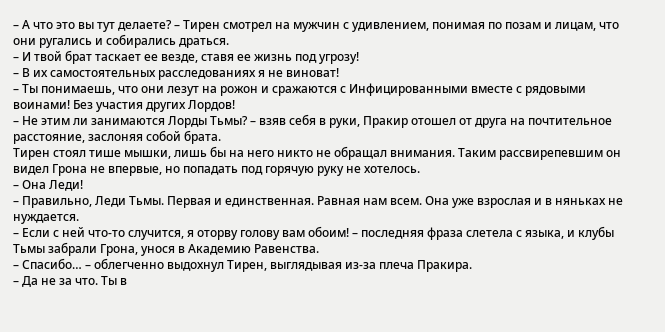– А что это вы тут делаете? – Тирен смотрел на мужчин с удивлением, понимая по позам и лицам, что они ругались и собирались драться.
– И твой брат таскает ее везде, ставя ее жизнь под угрозу!
– В их самостоятельных расследованиях я не виноват!
– Ты понимаешь, что они лезут на рожон и сражаются с Инфицированными вместе с рядовыми воинами! Без участия других Лордов!
– Не этим ли занимаются Лорды Тьмы? – взяв себя в руки, Пракир отошел от друга на почтительное расстояние, заслоняя собой брата.
Тирен стоял тише мышки, лишь бы на него никто не обращал внимания. Таким рассвирепевшим он видел Грона не впервые, но попадать под горячую руку не хотелось.
– Она Леди!
– Правильно, Леди Тьмы. Первая и единственная. Равная нам всем. Она уже взрослая и в няньках не нуждается.
– Если с ней что-то случится, я оторву голову вам обоим! – последняя фраза слетела с языка, и клубы Тьмы забрали Грона, унося в Академию Равенства.
– Спасибо… – облегченно выдохнул Тирен, выглядывая из-за плеча Пракира.
– Да не за что. Ты в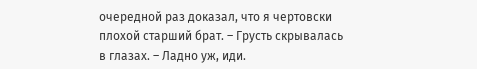очередной раз доказал, что я чертовски плохой старший брат. – Грусть скрывалась в глазах. – Ладно уж, иди.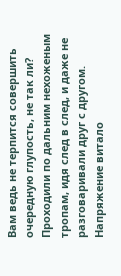Вам ведь не терпится совершить очередную глупость, не так ли?
Проходили по дальним нехоженым тропам, идя след в след, и даже не разговаривали друг с другом. Напряжение витало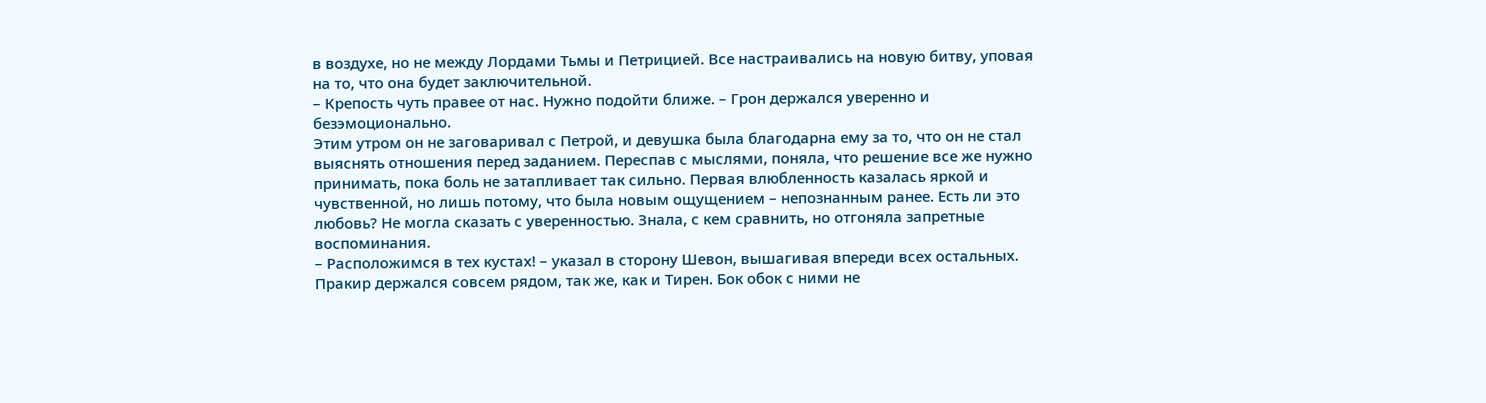в воздухе, но не между Лордами Тьмы и Петрицией. Все настраивались на новую битву, уповая на то, что она будет заключительной.
– Крепость чуть правее от нас. Нужно подойти ближе. – Грон держался уверенно и безэмоционально.
Этим утром он не заговаривал с Петрой, и девушка была благодарна ему за то, что он не стал выяснять отношения перед заданием. Переспав с мыслями, поняла, что решение все же нужно принимать, пока боль не затапливает так сильно. Первая влюбленность казалась яркой и чувственной, но лишь потому, что была новым ощущением – непознанным ранее. Есть ли это любовь? Не могла сказать с уверенностью. Знала, с кем сравнить, но отгоняла запретные воспоминания.
– Расположимся в тех кустах! – указал в сторону Шевон, вышагивая впереди всех остальных.
Пракир держался совсем рядом, так же, как и Тирен. Бок обок с ними не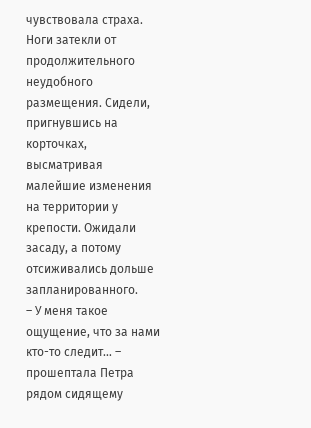чувствовала страха.
Ноги затекли от продолжительного неудобного размещения. Сидели, пригнувшись на корточках, высматривая малейшие изменения на территории у крепости. Ожидали засаду, а потому отсиживались дольше запланированного.
– У меня такое ощущение, что за нами кто-то следит… – прошептала Петра рядом сидящему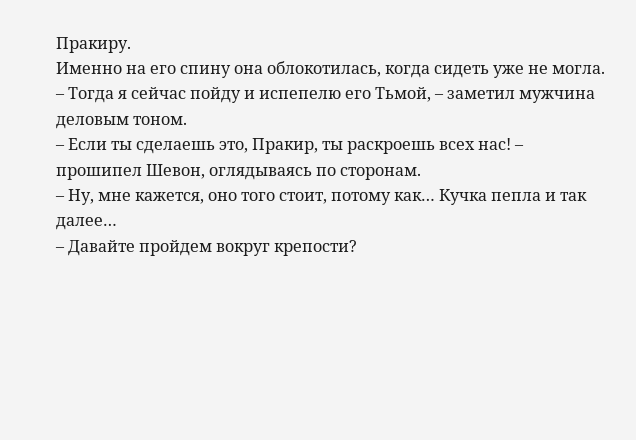Пракиру.
Именно на его спину она облокотилась, когда сидеть уже не могла.
– Тогда я сейчас пойду и испепелю его Тьмой, – заметил мужчина деловым тоном.
– Если ты сделаешь это, Пракир, ты раскроешь всех нас! – прошипел Шевон, оглядываясь по сторонам.
– Ну, мне кажется, оно того стоит, потому как… Кучка пепла и так далее…
– Давайте пройдем вокруг крепости?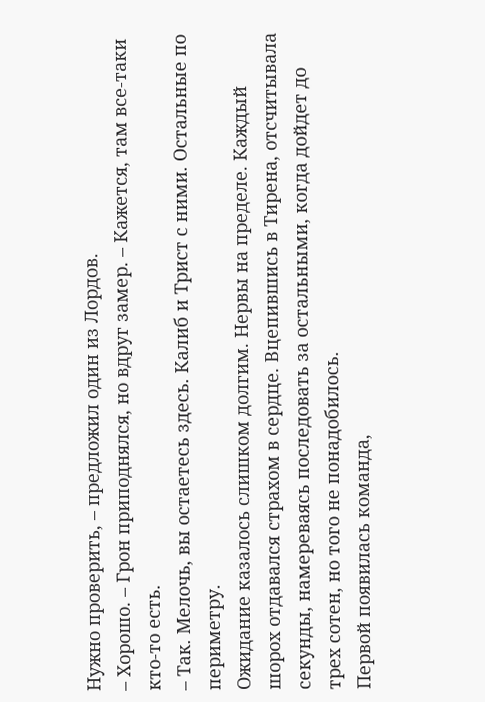Нужно проверить, – предложил один из Лордов.
– Хорошо. – Грон приподнялся, но вдруг замер. – Кажется, там все-таки кто-то есть.
– Так. Мелочь, вы остаетесь здесь. Калиб и Трист с ними. Остальные по периметру.
Ожидание казалось слишком долгим. Нервы на пределе. Каждый шорох отдавался страхом в сердце. Вцепившись в Тирена, отсчитывала секунды, намереваясь последовать за остальными, когда дойдет до трех сотен, но того не понадобилось.
Первой появилась команда,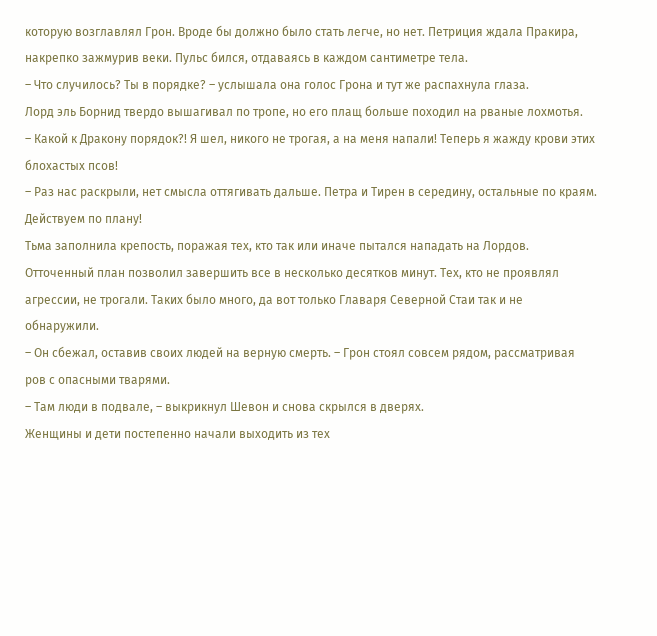которую возглавлял Грон. Вроде бы должно было стать легче, но нет. Петриция ждала Пракира, накрепко зажмурив веки. Пульс бился, отдаваясь в каждом сантиметре тела.
– Что случилось? Ты в порядке? – услышала она голос Грона и тут же распахнула глаза.
Лорд эль Борнид твердо вышагивал по тропе, но его плащ больше походил на рваные лохмотья.
– Какой к Дракону порядок?! Я шел, никого не трогая, а на меня напали! Теперь я жажду крови этих блохастых псов!
– Раз нас раскрыли, нет смысла оттягивать дальше. Петра и Тирен в середину, остальные по краям. Действуем по плану!
Тьма заполнила крепость, поражая тех, кто так или иначе пытался нападать на Лордов. Отточенный план позволил завершить все в несколько десятков минут. Тех, кто не проявлял агрессии, не трогали. Таких было много, да вот только Главаря Северной Стаи так и не обнаружили.
– Он сбежал, оставив своих людей на верную смерть. – Грон стоял совсем рядом, рассматривая ров с опасными тварями.
– Там люди в подвале, – выкрикнул Шевон и снова скрылся в дверях.
Женщины и дети постепенно начали выходить из тех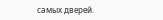самых дверей.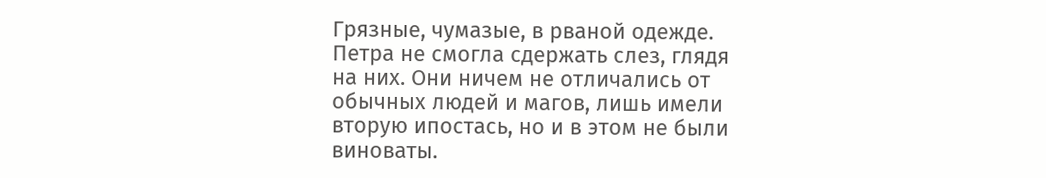Грязные, чумазые, в рваной одежде. Петра не смогла сдержать слез, глядя на них. Они ничем не отличались от обычных людей и магов, лишь имели вторую ипостась, но и в этом не были виноваты.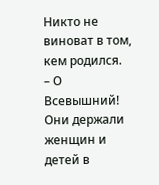Никто не виноват в том, кем родился.
– О Всевышний! Они держали женщин и детей в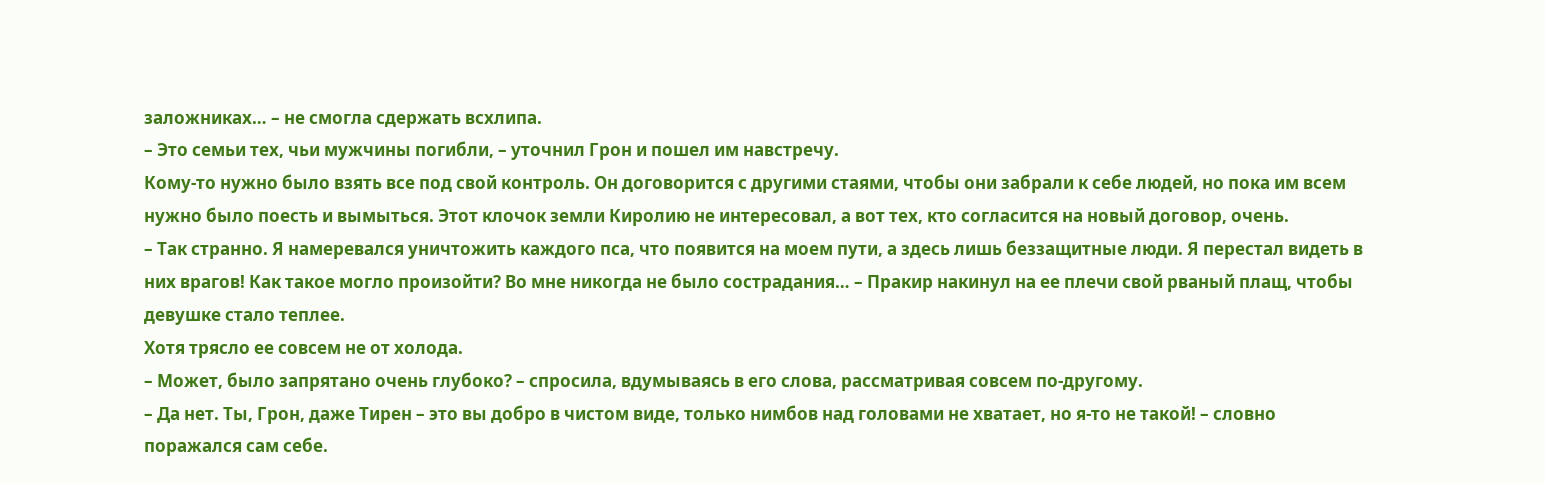заложниках… – не смогла сдержать всхлипа.
– Это семьи тех, чьи мужчины погибли, – уточнил Грон и пошел им навстречу.
Кому-то нужно было взять все под свой контроль. Он договорится с другими стаями, чтобы они забрали к себе людей, но пока им всем нужно было поесть и вымыться. Этот клочок земли Киролию не интересовал, а вот тех, кто согласится на новый договор, очень.
– Так странно. Я намеревался уничтожить каждого пса, что появится на моем пути, а здесь лишь беззащитные люди. Я перестал видеть в них врагов! Как такое могло произойти? Во мне никогда не было сострадания… – Пракир накинул на ее плечи свой рваный плащ, чтобы девушке стало теплее.
Хотя трясло ее совсем не от холода.
– Может, было запрятано очень глубоко? – спросила, вдумываясь в его слова, рассматривая совсем по-другому.
– Да нет. Ты, Грон, даже Тирен – это вы добро в чистом виде, только нимбов над головами не хватает, но я-то не такой! – словно поражался сам себе.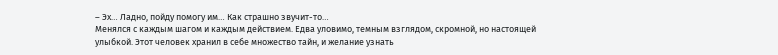– Эх… Ладно, пойду помогу им… Как страшно звучит-то…
Менялся с каждым шагом и каждым действием. Едва уловимо, темным взглядом, скромной, но настоящей улыбкой. Этот человек хранил в себе множество тайн, и желание узнать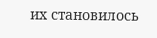их становилось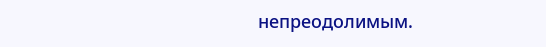непреодолимым.